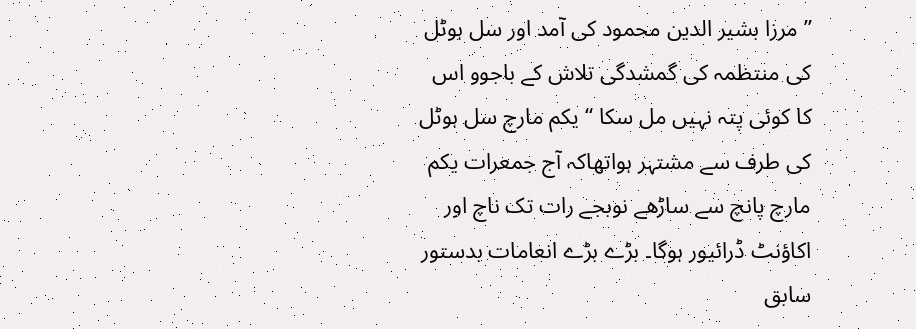” مرزا بشیر الدین محمود کی آمد اور سل ہوٹل کی منتظمہ کی گمشدگی تلاش کے باجوو اس کا کوئی پتہ نہیں مل سکا “ یکم مارچ سل ہوٹل کی طرف سے مشتہر ہواتھاکہ آج جمعرات یکم مارچ پانچ سے ساڑھے نوبجے رات تک ناچ اور اکاؤنٹ ڈرائیور ہوگا۔ بڑے بڑے انعامات بدستور سابق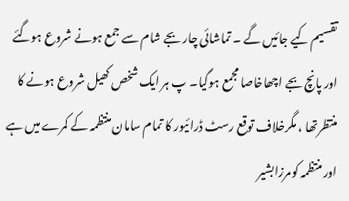تقسیم کیے جائیں گے ۔ تماشائی چار بجے شام سے جمع ہونے شروع ہوگئے اور پانچ بجے اچھاخاصا مجمع ہوگیا۔ پ ہر ایک شخص کھیل شروع ہونے کا منتظرتھا ، مگرخلاف توقع رسٹ ڈرائیور کا تمام سامان منتظمہ کے کمرے میں ہے اور منتظمہ کومرزابشیر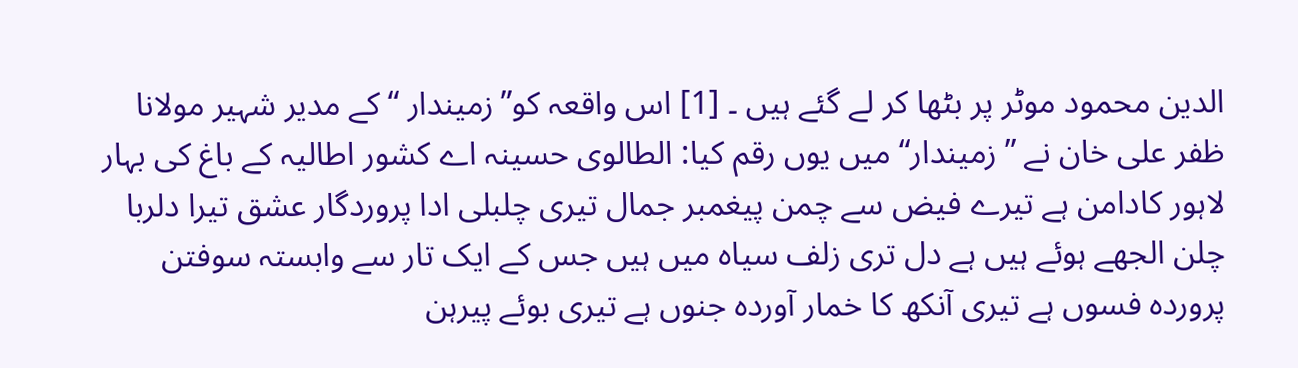الدین محمود موٹر پر بٹھا کر لے گئے ہیں ۔ [1] اس واقعہ کو”زمیندار “ کے مدیر شہیر مولانا ظفر علی خان نے ” زمیندار“ میں یوں رقم کیا: الطالوی حسینہ اے کشور اطالیہ کے باغ کی بہار لاہور کادامن ہے تیرے فیض سے چمن پیغمبر جمال تیری چلبلی ادا پروردگار عشق تیرا دلربا چلن الجھے ہوئے ہیں ہے دل تری زلف سیاہ میں ہیں جس کے ایک تار سے وابستہ سوفتن پروردہ فسوں ہے تیری آنکھ کا خمار آوردہ جنوں ہے تیری بوئے پیرہن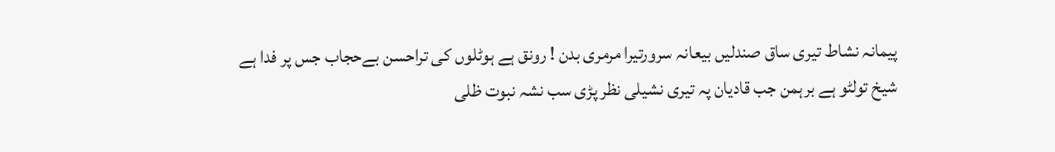پیمانہ نشاط تیری ساق صندلیں بیعانہ سرورتیرا مرمری بدن ! رونق ہے ہوٹلوں کی تراحسن بےحجاب جس پر فدا ہے شیخ تولٹو ہے برہمن جب قادیان پہ تیری نشیلی نظر پڑی سب نشہ نبوت ظلی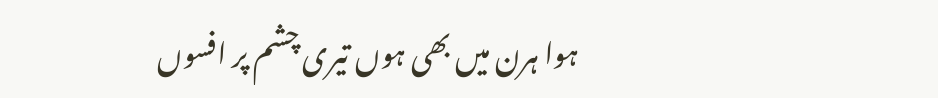ہوا ہرن میں بھی ہوں تیری چشم پر افسوں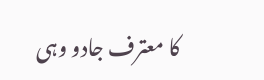کا معترف جادو وہی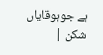ہے جوہوقایاں شکن |